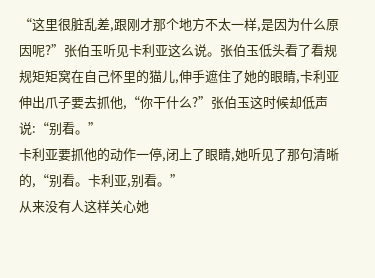“这里很脏乱差,跟刚才那个地方不太一样,是因为什么原因呢?”张伯玉听见卡利亚这么说。张伯玉低头看了看规规矩矩窝在自己怀里的猫儿,伸手遮住了她的眼睛,卡利亚伸出爪子要去抓他,“你干什么?”张伯玉这时候却低声说:“别看。”
卡利亚要抓他的动作一停,闭上了眼睛,她听见了那句清晰的,“别看。卡利亚,别看。”
从来没有人这样关心她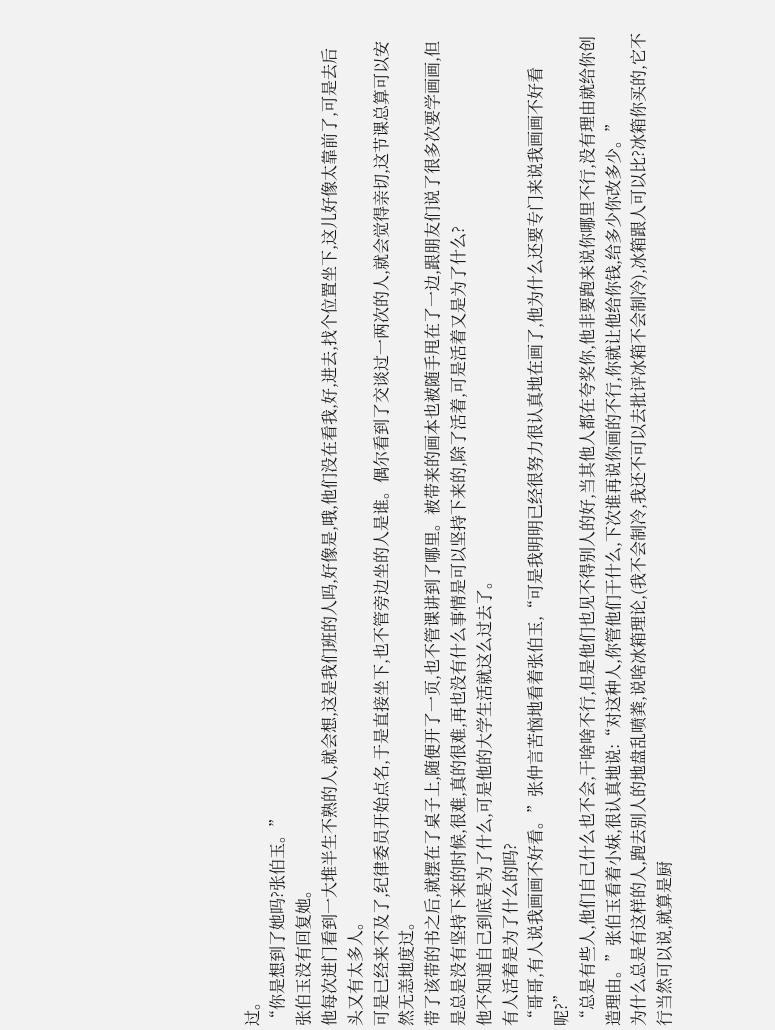过。
“你是想到了她吗?张伯玉。”
张伯玉没有回复她。
他每次进门看到一大堆半生不熟的人,就会想,这是我们班的人吗,好像是,哦,他们没在看我,好,进去,找个位置坐下,这儿好像太靠前了,可是去后头又有太多人。
可是已经来不及了,纪律委员开始点名,于是直接坐下,也不管旁边坐的人是谁。偶尔看到了交谈过一两次的人,就会觉得亲切,这节课总算可以安然无恙地度过。
带了该带的书之后,就摆在了桌子上,随便开了一页,也不管课讲到了哪里。被带来的画本也被随手甩在了一边,跟朋友们说了很多次要学画画,但是总是没有坚持下来的时候,很难,真的很难,再也没有什么事情是可以坚持下来的,除了活着,可是活着又是为了什么?
他不知道自己到底是为了什么,可是他的大学生活就这么过去了。
有人活着是为了什么的吗?
“哥哥,有人说我画画不好看。”张仲言苦恼地看着张伯玉,“可是我明明已经很努力很认真地在画了,他为什么还要专门来说我画画不好看呢?”
“总是有些人,他们自己什么也不会,干啥啥不行,但是他们也见不得别人的好,当其他人都在夸奖你,他非要跑来说你哪里不行,没有理由就给你创造理由。”张伯玉看着小妹,很认真地说:“对这种人,你管他们干什么,下次谁再说你画的不行,你就让他给你钱,给多少你改多少。”
为什么总是有这样的人,跑去别人的地盘乱喷粪,说啥冰箱理论,(我不会制冷,我还不可以去批评冰箱不会制冷),冰箱跟人可以比?冰箱你买的,它不行当然可以说,就算是厨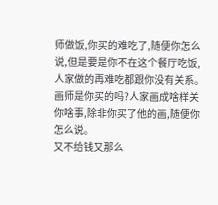师做饭,你买的难吃了,随便你怎么说,但是要是你不在这个餐厅吃饭,人家做的再难吃都跟你没有关系。
画师是你买的吗?人家画成啥样关你啥事,除非你买了他的画,随便你怎么说。
又不给钱又那么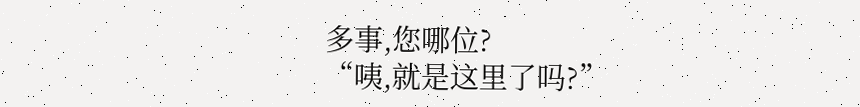多事,您哪位?
“咦,就是这里了吗?”